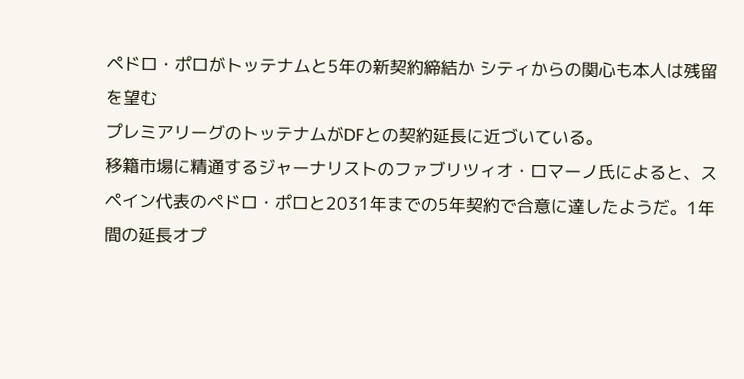ペドロ・ポロがトッテナムと5年の新契約締結か シティからの関心も本人は残留を望む
プレミアリーグのトッテナムがDFとの契約延長に近づいている。
移籍市場に精通するジャーナリストのファブリツィオ・ロマーノ氏によると、スペイン代表のペドロ・ポロと2031年までの5年契約で合意に達したようだ。1年間の延長オプ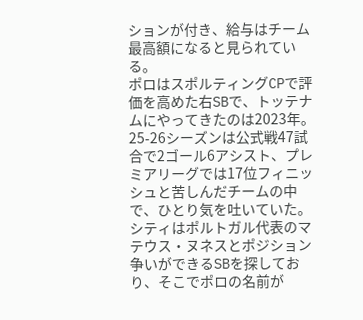ションが付き、給与はチーム最高額になると見られている。
ポロはスポルティングCPで評価を高めた右SBで、トッテナムにやってきたのは2023年。25-26シーズンは公式戦47試合で2ゴール6アシスト、プレミアリーグでは17位フィニッシュと苦しんだチームの中で、ひとり気を吐いていた。
シティはポルトガル代表のマテウス・ヌネスとポジション争いができるSBを探しており、そこでポロの名前が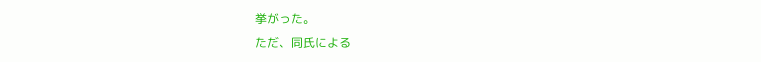挙がった。
ただ、同氏による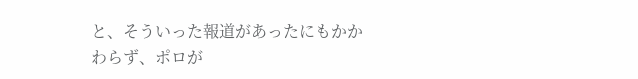と、そういった報道があったにもかかわらず、ポロが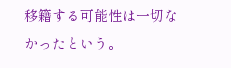移籍する可能性は一切なかったという。